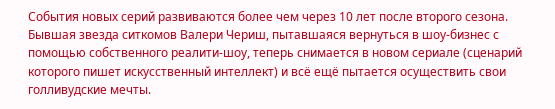События новых серий развиваются более чем через 10 лет после второго сезона. Бывшая звезда ситкомов Валери Чериш, пытавшаяся вернуться в шоу-бизнес с помощью собственного реалити-шоу, теперь снимается в новом сериале (сценарий которого пишет искусственный интеллект) и всё ещё пытается осуществить свои голливудские мечты.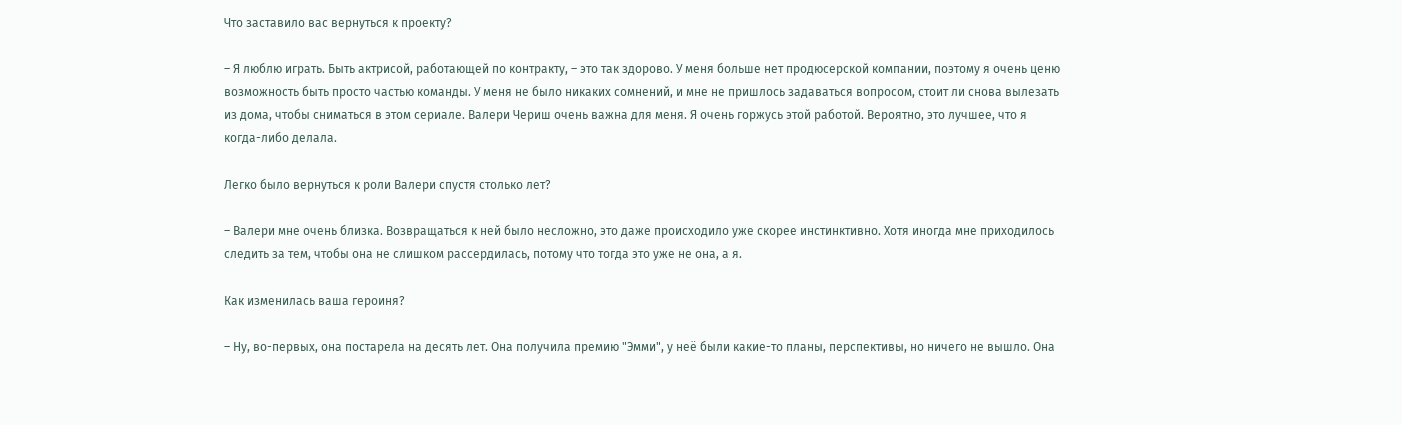Что заставило вас вернуться к проекту?

– Я люблю играть. Быть актрисой, работающей по контракту, – это так здорово. У меня больше нет продюсерской компании, поэтому я очень ценю возможность быть просто частью команды. У меня не было никаких сомнений, и мне не пришлось задаваться вопросом, стоит ли снова вылезать из дома, чтобы сниматься в этом сериале. Валери Чериш очень важна для меня. Я очень горжусь этой работой. Вероятно, это лучшее, что я когда-либо делала.

Легко было вернуться к роли Валери спустя столько лет?

– Валери мне очень близка. Возвращаться к ней было несложно, это даже происходило уже скорее инстинктивно. Хотя иногда мне приходилось следить за тем, чтобы она не слишком рассердилась, потому что тогда это уже не она, а я.

Как изменилась ваша героиня?

– Ну, во-первых, она постарела на десять лет. Она получила премию "Эмми", у неё были какие-то планы, перспективы, но ничего не вышло. Она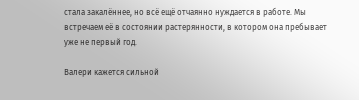стала закалённее, но всё ещё отчаянно нуждается в работе. Мы встречаем её в состоянии растерянности, в котором она пребывает уже не первый год.

Валери кажется сильной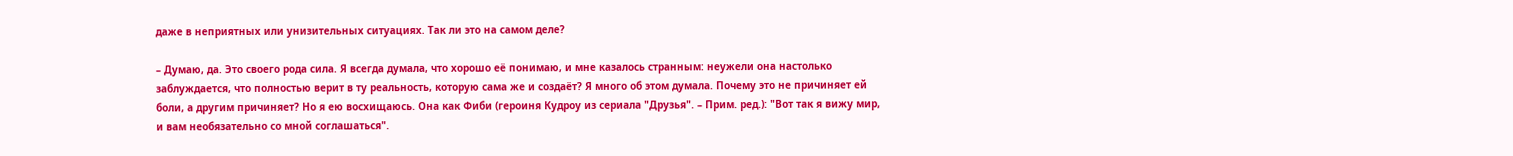даже в неприятных или унизительных ситуациях. Так ли это на самом деле?

– Думаю, да. Это своего рода сила. Я всегда думала, что хорошо её понимаю, и мне казалось странным: неужели она настолько заблуждается, что полностью верит в ту реальность, которую сама же и создаёт? Я много об этом думала. Почему это не причиняет ей боли, а другим причиняет? Но я ею восхищаюсь. Она как Фиби (героиня Кудроу из сериала "Друзья". – Прим. ред.): "Вот так я вижу мир, и вам необязательно со мной соглашаться".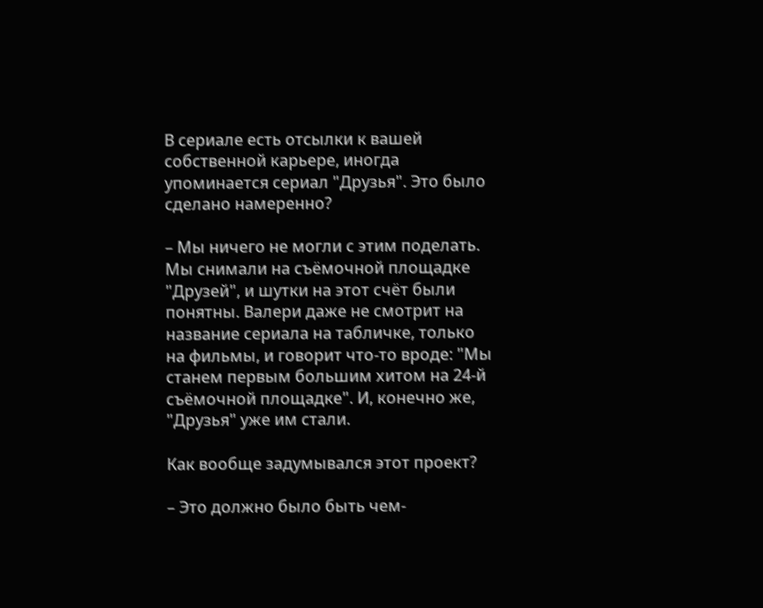В сериале есть отсылки к вашей собственной карьере, иногда упоминается сериал "Друзья". Это было сделано намеренно?

– Мы ничего не могли с этим поделать. Мы снимали на съёмочной площадке "Друзей", и шутки на этот счёт были понятны. Валери даже не смотрит на название сериала на табличке, только на фильмы, и говорит что-то вроде: "Мы станем первым большим хитом на 24-й съёмочной площадке". И, конечно же, "Друзья" уже им стали.

Как вообще задумывался этот проект?

– Это должно было быть чем-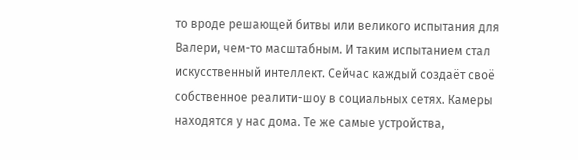то вроде решающей битвы или великого испытания для Валери, чем-то масштабным. И таким испытанием стал искусственный интеллект. Сейчас каждый создаёт своё собственное реалити-шоу в социальных сетях. Камеры находятся у нас дома. Те же самые устройства,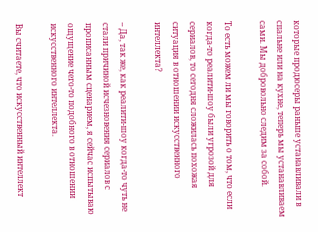которые продюсеры раньше устанавливали в спальне или на кухне, теперь мы устанавливаем сами. Мы добровольно следим за собой.

То есть можем ли мы говорить о том, что если когда-то реалити-шоу были угрозой для сериалов, то сегодня сложилась похожая ситуация в отношении искусственного интеллекта?

– Да, так же, как реалити-шоу когда-то чуть не стали причиной исчезновения сериалов с прописанным сценарием, я сейчас испытываю ощущение чего-то подобного в отношении искусственного интеллекта.

Вы считаете, что искусственный интеллект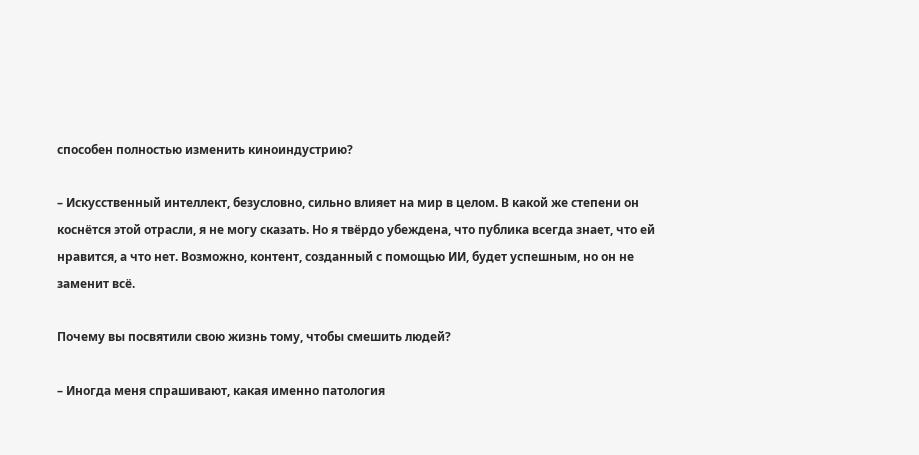способен полностью изменить киноиндустрию?

– Искусственный интеллект, безусловно, сильно влияет на мир в целом. В какой же степени он коснётся этой отрасли, я не могу сказать. Но я твёрдо убеждена, что публика всегда знает, что ей нравится, а что нет. Возможно, контент, созданный с помощью ИИ, будет успешным, но он не заменит всё.

Почему вы посвятили свою жизнь тому, чтобы смешить людей?

– Иногда меня спрашивают, какая именно патология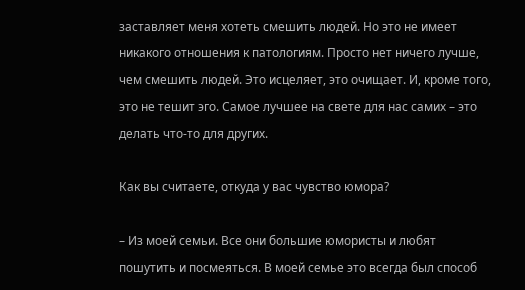заставляет меня хотеть смешить людей. Но это не имеет никакого отношения к патологиям. Просто нет ничего лучше, чем смешить людей. Это исцеляет, это очищает. И, кроме того, это не тешит эго. Самое лучшее на свете для нас самих – это делать что-то для других.

Как вы считаете, откуда у вас чувство юмора?

– Из моей семьи. Все они большие юмористы и любят пошутить и посмеяться. В моей семье это всегда был способ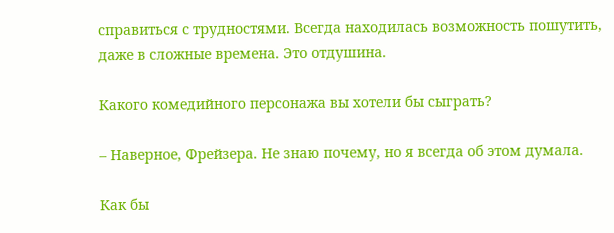справиться с трудностями. Всегда находилась возможность пошутить, даже в сложные времена. Это отдушина.

Какого комедийного персонажа вы хотели бы сыграть?

– Наверное, Фрейзера. Не знаю почему, но я всегда об этом думала.

Как бы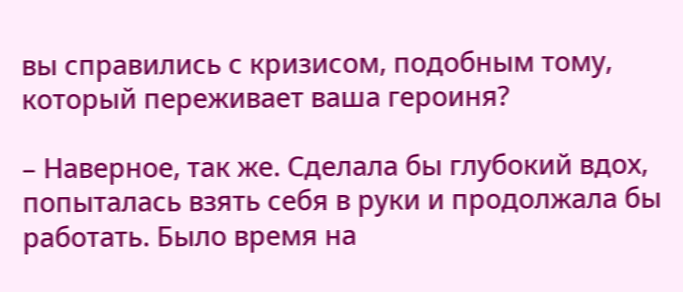вы справились с кризисом, подобным тому, который переживает ваша героиня?

– Наверное, так же. Сделала бы глубокий вдох, попыталась взять себя в руки и продолжала бы работать. Было время на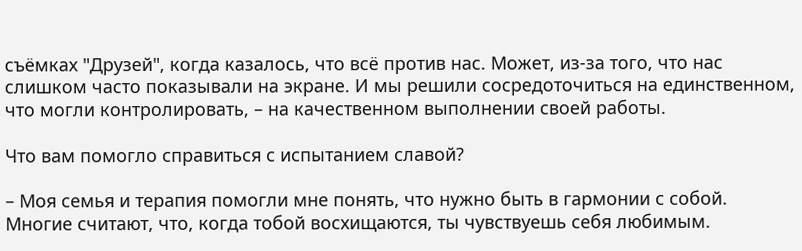съёмках "Друзей", когда казалось, что всё против нас. Может, из-за того, что нас слишком часто показывали на экране. И мы решили сосредоточиться на единственном, что могли контролировать, – на качественном выполнении своей работы.

Что вам помогло справиться с испытанием славой?

– Моя семья и терапия помогли мне понять, что нужно быть в гармонии с собой. Многие считают, что, когда тобой восхищаются, ты чувствуешь себя любимым.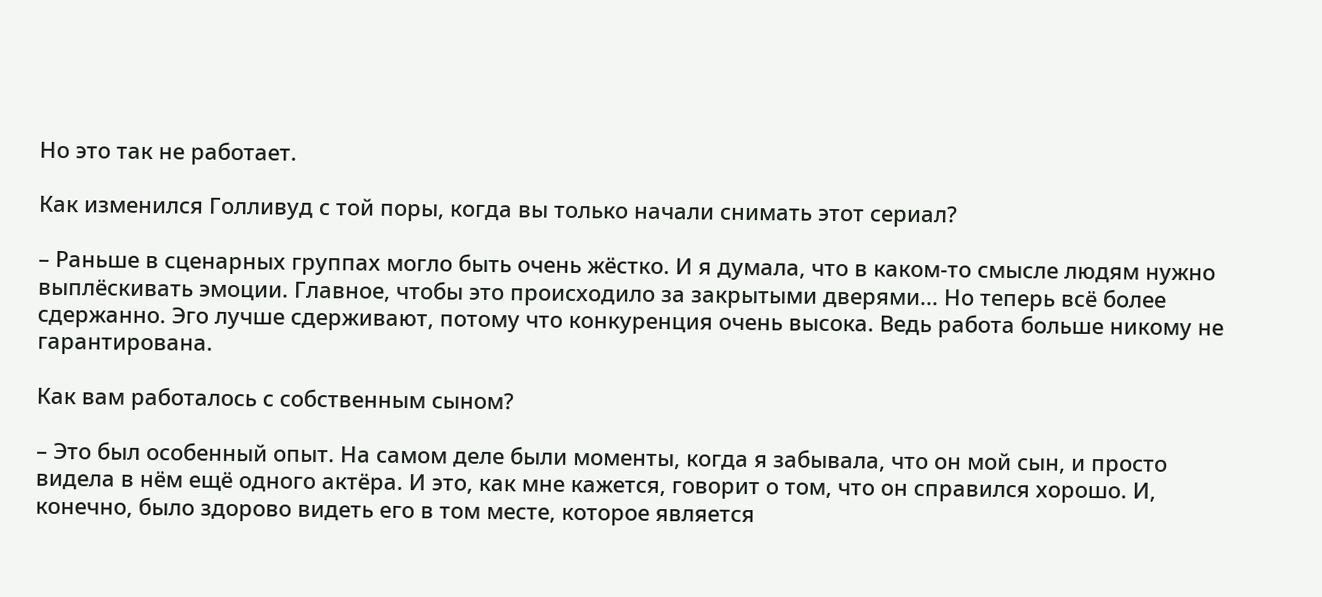Но это так не работает.

Как изменился Голливуд с той поры, когда вы только начали снимать этот сериал?

– Раньше в сценарных группах могло быть очень жёстко. И я думала, что в каком-то смысле людям нужно выплёскивать эмоции. Главное, чтобы это происходило за закрытыми дверями... Но теперь всё более сдержанно. Эго лучше сдерживают, потому что конкуренция очень высока. Ведь работа больше никому не гарантирована.

Как вам работалось с собственным сыном?

– Это был особенный опыт. На самом деле были моменты, когда я забывала, что он мой сын, и просто видела в нём ещё одного актёра. И это, как мне кажется, говорит о том, что он справился хорошо. И, конечно, было здорово видеть его в том месте, которое является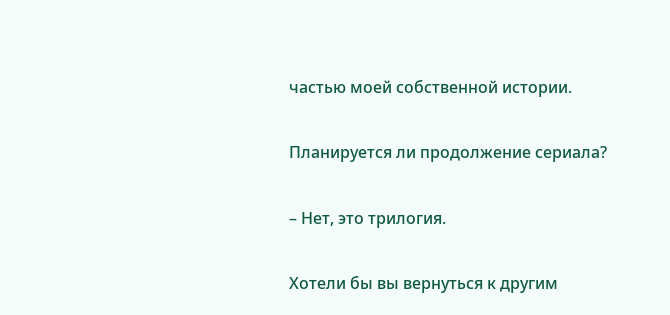частью моей собственной истории.

Планируется ли продолжение сериала?

– Нет, это трилогия.

Хотели бы вы вернуться к другим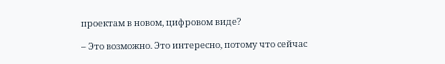проектам в новом, цифровом виде?

– Это возможно. Это интересно, потому что сейчас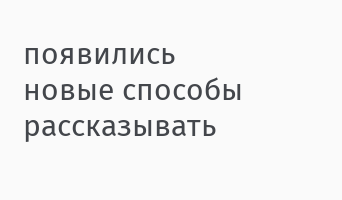появились новые способы рассказывать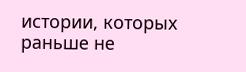истории, которых раньше не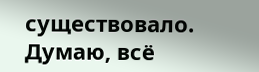существовало. Думаю, всё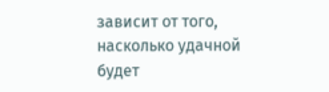зависит от того, насколько удачной будет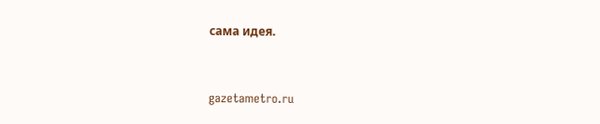сама идея.


gazetametro.ru